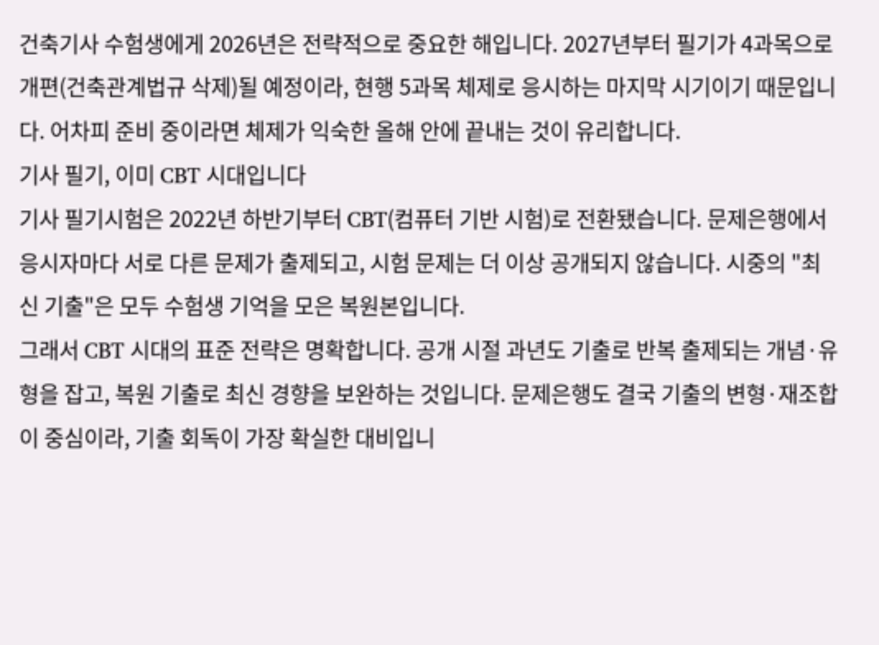건축기사 수험생에게 2026년은 전략적으로 중요한 해입니다. 2027년부터 필기가 4과목으로 개편(건축관계법규 삭제)될 예정이라, 현행 5과목 체제로 응시하는 마지막 시기이기 때문입니다. 어차피 준비 중이라면 체제가 익숙한 올해 안에 끝내는 것이 유리합니다.
기사 필기, 이미 CBT 시대입니다
기사 필기시험은 2022년 하반기부터 CBT(컴퓨터 기반 시험)로 전환됐습니다. 문제은행에서 응시자마다 서로 다른 문제가 출제되고, 시험 문제는 더 이상 공개되지 않습니다. 시중의 "최신 기출"은 모두 수험생 기억을 모은 복원본입니다.
그래서 CBT 시대의 표준 전략은 명확합니다. 공개 시절 과년도 기출로 반복 출제되는 개념·유형을 잡고, 복원 기출로 최신 경향을 보완하는 것입니다. 문제은행도 결국 기출의 변형·재조합이 중심이라, 기출 회독이 가장 확실한 대비입니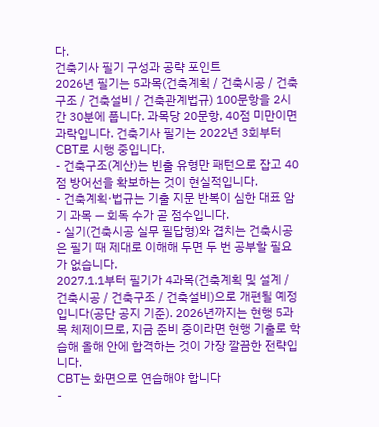다.
건축기사 필기 구성과 공략 포인트
2026년 필기는 5과목(건축계획 / 건축시공 / 건축구조 / 건축설비 / 건축관계법규) 100문항을 2시간 30분에 풉니다. 과목당 20문항, 40점 미만이면 과락입니다. 건축기사 필기는 2022년 3회부터 CBT로 시행 중입니다.
- 건축구조(계산)는 빈출 유형만 패턴으로 잡고 40점 방어선을 확보하는 것이 현실적입니다.
- 건축계획·법규는 기출 지문 반복이 심한 대표 암기 과목 — 회독 수가 곧 점수입니다.
- 실기(건축시공 실무 필답형)와 겹치는 건축시공은 필기 때 제대로 이해해 두면 두 번 공부할 필요가 없습니다.
2027.1.1부터 필기가 4과목(건축계획 및 설계 / 건축시공 / 건축구조 / 건축설비)으로 개편될 예정입니다(공단 공지 기준). 2026년까지는 현행 5과목 체제이므로, 지금 준비 중이라면 현행 기출로 학습해 올해 안에 합격하는 것이 가장 깔끔한 전략입니다.
CBT는 화면으로 연습해야 합니다
-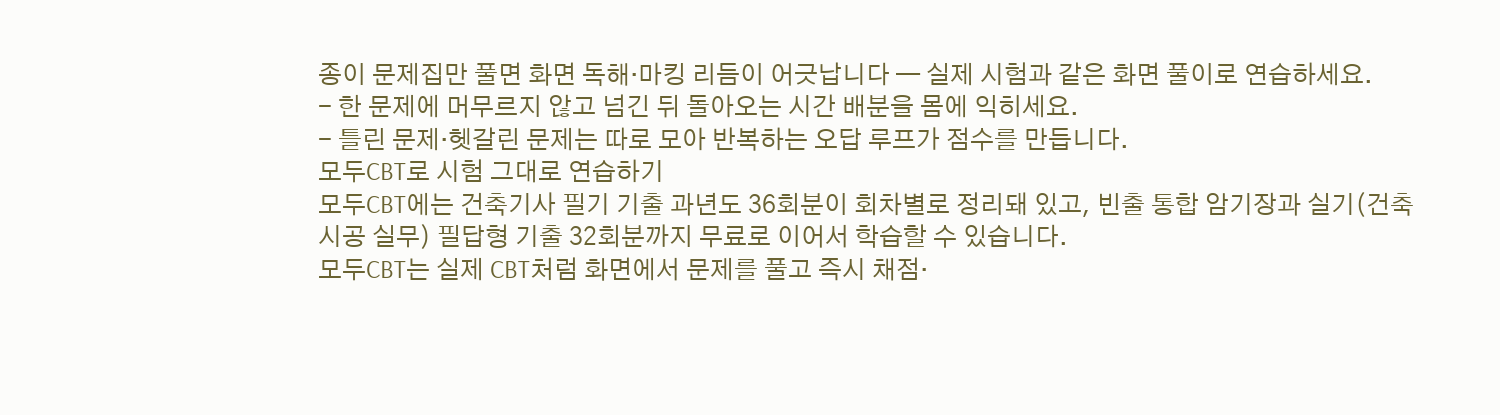종이 문제집만 풀면 화면 독해·마킹 리듬이 어긋납니다 — 실제 시험과 같은 화면 풀이로 연습하세요.
- 한 문제에 머무르지 않고 넘긴 뒤 돌아오는 시간 배분을 몸에 익히세요.
- 틀린 문제·헷갈린 문제는 따로 모아 반복하는 오답 루프가 점수를 만듭니다.
모두CBT로 시험 그대로 연습하기
모두CBT에는 건축기사 필기 기출 과년도 36회분이 회차별로 정리돼 있고, 빈출 통합 암기장과 실기(건축시공 실무) 필답형 기출 32회분까지 무료로 이어서 학습할 수 있습니다.
모두CBT는 실제 CBT처럼 화면에서 문제를 풀고 즉시 채점·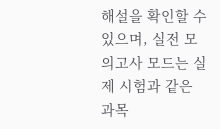해설을 확인할 수 있으며, 실전 모의고사 모드는 실제 시험과 같은 과목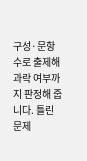구성·문항 수로 출제해 과락 여부까지 판정해 줍니다. 틀린 문제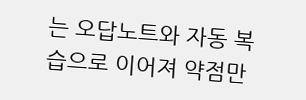는 오답노트와 자동 복습으로 이어져 약점만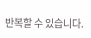반복할 수 있습니다.